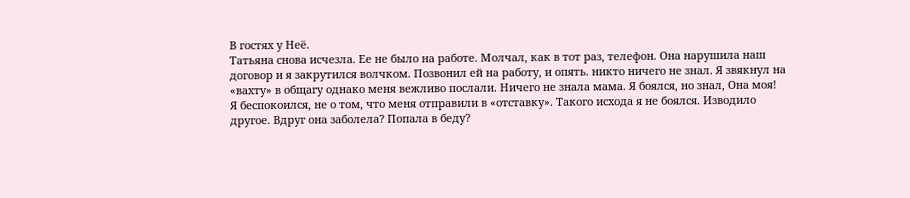В гостях у Неё.
Татьяна снова исчезла. Ее не было на работе. Молчал, как в тот раз, телефон. Она нарушила наш договор и я закрутился волчком. Позвонил ей на работу, и опять. никто ничего не знал. Я звякнул на «вахту» в общагу однако меня вежливо послали. Ничего не знала мама. Я боялся, но знал, Она моя!
Я беспокоился, не о том, что меня отправили в «отставку». Такого исхода я не боялся. Изводило другое. Вдруг она заболела? Попала в беду?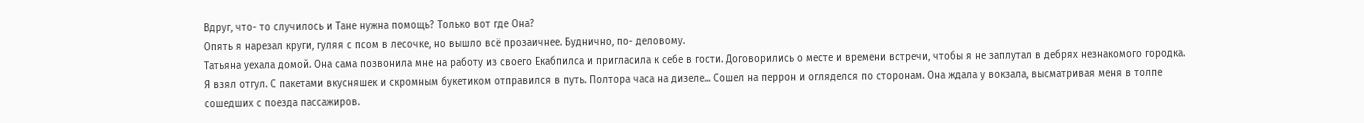Вдруг, что- то случилось и Тане нужна помощь? Только вот где Она?
Опять я нарезал круги, гуляя с псом в лесочке, но вышло всё прозаичнее. Буднично, по- деловому.
Татьяна уехала домой. Она сама позвонила мне на работу из своего Екабпилса и пригласила к себе в гости. Договорились о месте и времени встречи, чтобы я не заплутал в дебрях незнакомого городка.
Я взял отгул. С пакетами вкусняшек и скромным букетиком отправился в путь. Полтора часа на дизеле... Сошел на перрон и огляделся по сторонам. Она ждала у вокзала, высматривая меня в толпе сошедших с поезда пассажиров.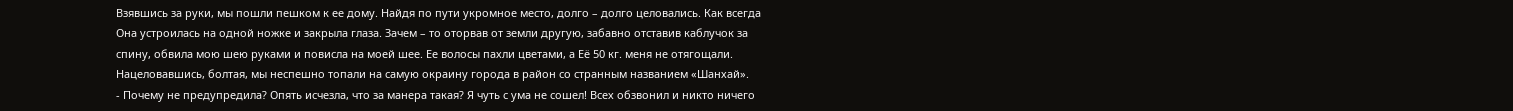Взявшись за руки, мы пошли пешком к ее дому. Найдя по пути укромное место, долго – долго целовались. Как всегда Она устроилась на одной ножке и закрыла глаза. Зачем – то оторвав от земли другую, забавно отставив каблучок за спину, обвила мою шею руками и повисла на моей шее. Ее волосы пахли цветами, а Её 50 кг. меня не отягощали. Нацеловавшись, болтая, мы неспешно топали на самую окраину города в район со странным названием «Шанхай».
- Почему не предупредила? Опять исчезла, что за манера такая? Я чуть с ума не сошел! Всех обзвонил и никто ничего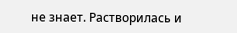не знает. Растворилась и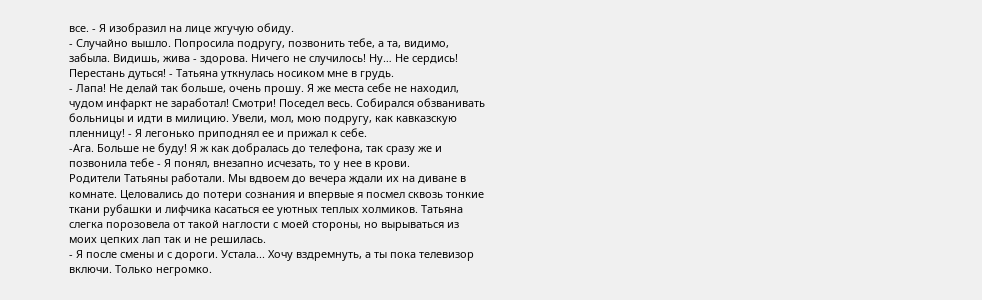все. - Я изобразил на лице жгучую обиду.
- Случайно вышло. Попросила подругу, позвонить тебе, а та, видимо, забыла. Видишь, жива - здорова. Ничего не случилось! Ну… Не сердись! Перестань дуться! - Татьяна уткнулась носиком мне в грудь.
- Лапа! Не делай так больше, очень прошу. Я же места себе не находил, чудом инфаркт не заработал! Смотри! Поседел весь. Собирался обзванивать больницы и идти в милицию. Увели, мол, мою подругу, как кавказскую пленницу! - Я легонько приподнял ее и прижал к себе.
-Ага. Больше не буду! Я ж как добралась до телефона, так сразу же и позвонила тебе - Я понял, внезапно исчезать, то у нее в крови.
Родители Татьяны работали. Мы вдвоем до вечера ждали их на диване в комнате. Целовались до потери сознания и впервые я посмел сквозь тонкие ткани рубашки и лифчика касаться ее уютных теплых холмиков. Татьяна слегка порозовела от такой наглости с моей стороны, но вырываться из моих цепких лап так и не решилась.
- Я после смены и с дороги. Устала... Хочу вздремнуть, а ты пока телевизор включи. Только негромко.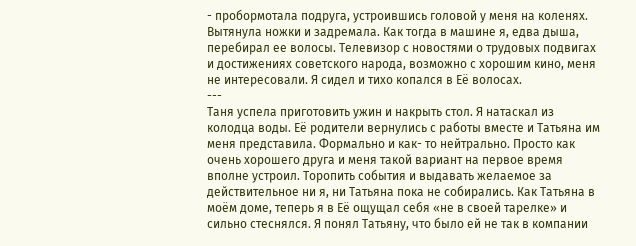- пробормотала подруга, устроившись головой у меня на коленях. Вытянула ножки и задремала. Как тогда в машине я, едва дыша, перебирал ее волосы. Телевизор с новостями о трудовых подвигах и достижениях советского народа, возможно с хорошим кино, меня не интересовали. Я сидел и тихо копался в Её волосах.
---
Таня успела приготовить ужин и накрыть стол. Я натаскал из колодца воды. Её родители вернулись с работы вместе и Татьяна им меня представила. Формально и как- то нейтрально. Просто как очень хорошего друга и меня такой вариант на первое время вполне устроил. Торопить события и выдавать желаемое за действительное ни я, ни Татьяна пока не собирались. Как Татьяна в моём доме, теперь я в Её ощущал себя «не в своей тарелке» и сильно стеснялся. Я понял Татьяну, что было ей не так в компании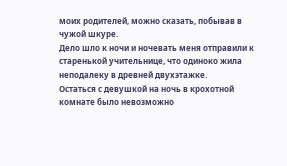моих родителей, можно сказать, побывав в чужой шкуре.
Дело шло к ночи и ночевать меня отправили к старенькой учительнице, что одиноко жила неподалеку в древней двухэтажке.
Остаться с девушкой на ночь в крохотной комнате было невозможно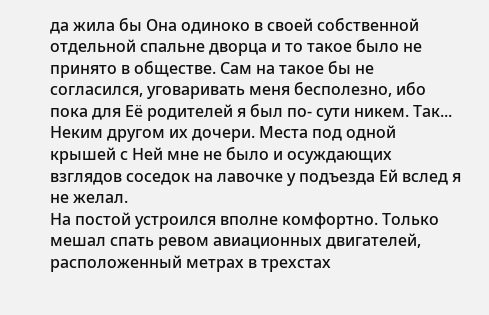да жила бы Она одиноко в своей собственной отдельной спальне дворца и то такое было не принято в обществе. Сам на такое бы не согласился, уговаривать меня бесполезно, ибо пока для Её родителей я был по- сути никем. Так... Неким другом их дочери. Места под одной крышей с Ней мне не было и осуждающих взглядов соседок на лавочке у подъезда Ей вслед я не желал.
На постой устроился вполне комфортно. Только мешал спать ревом авиационных двигателей, расположенный метрах в трехстах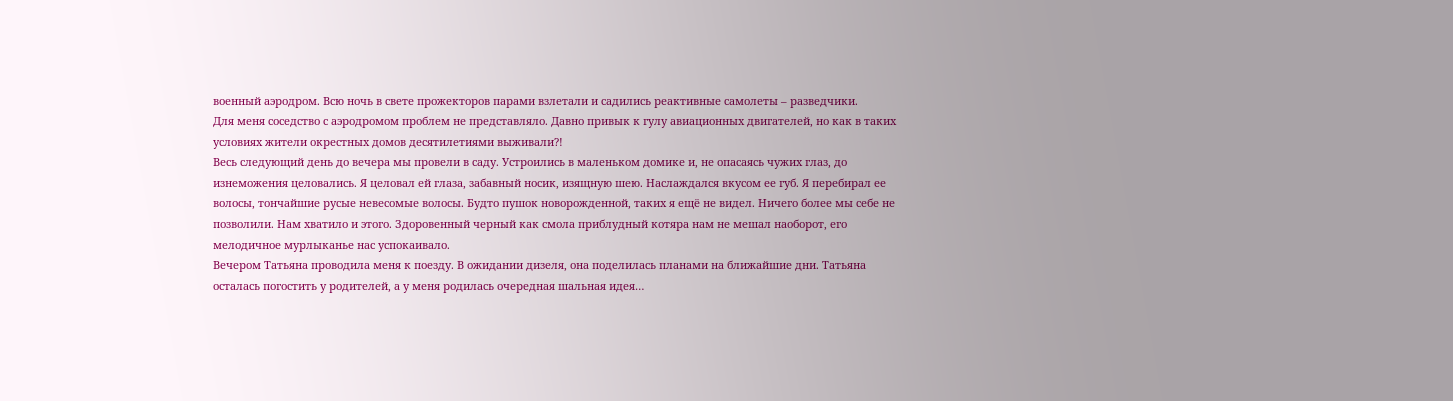военный аэродром. Всю ночь в свете прожекторов парами взлетали и садились реактивные самолеты – разведчики.
Для меня соседство с аэродромом проблем не представляло. Давно привык к гулу авиационных двигателей, но как в таких условиях жители окрестных домов десятилетиями выживали?!
Весь следующий день до вечера мы провели в саду. Устроились в маленьком домике и, не опасаясь чужих глаз, до изнеможения целовались. Я целовал ей глаза, забавный носик, изящную шею. Наслаждался вкусом ее губ. Я перебирал ее волосы, тончайшие русые невесомые волосы. Будто пушок новорожденной, таких я ещё не видел. Ничего более мы себе не позволили. Нам хватило и этого. Здоровенный черный как смола приблудный котяра нам не мешал наоборот, его мелодичное мурлыканье нас успокаивало.
Вечером Татьяна проводила меня к поезду. В ожидании дизеля, она поделилась планами на ближайшие дни. Татьяна осталась погостить у родителей, а у меня родилась очередная шальная идея…